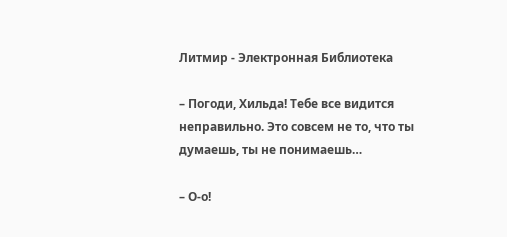Литмир - Электронная Библиотека

– Погоди, Хильда! Тебе все видится неправильно. Это совсем не то, что ты думаешь, ты не понимаешь…

– О-о!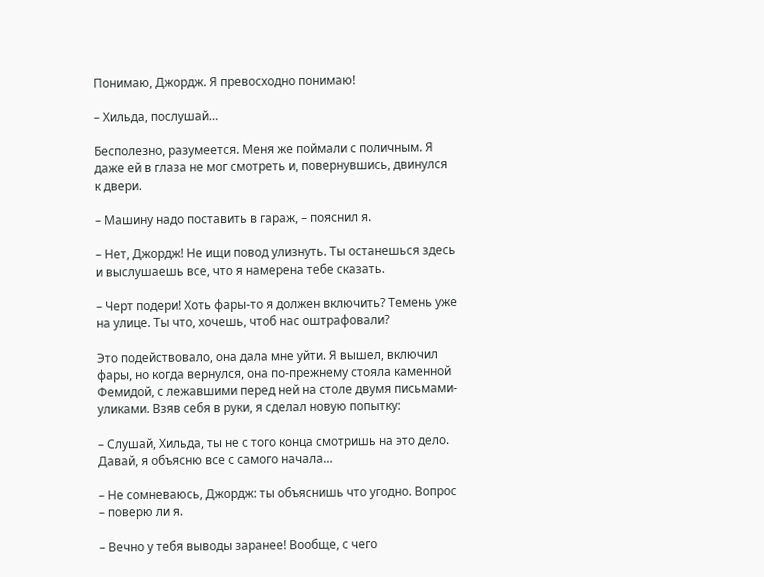Понимаю, Джордж. Я превосходно понимаю!

– Хильда, послушай…

Бесполезно, разумеется. Меня же поймали с поличным. Я даже ей в глаза не мог смотреть и, повернувшись, двинулся к двери.

– Машину надо поставить в гараж, – пояснил я.

– Нет, Джордж! Не ищи повод улизнуть. Ты останешься здесь и выслушаешь все, что я намерена тебе сказать.

– Черт подери! Хоть фары-то я должен включить? Темень уже на улице. Ты что, хочешь, чтоб нас оштрафовали?

Это подействовало, она дала мне уйти. Я вышел, включил фары, но когда вернулся, она по-прежнему стояла каменной Фемидой, с лежавшими перед ней на столе двумя письмами-уликами. Взяв себя в руки, я сделал новую попытку:

– Слушай, Хильда, ты не с того конца смотришь на это дело. Давай, я объясню все с самого начала…

– Не сомневаюсь, Джордж: ты объяснишь что угодно. Вопрос – поверю ли я.

– Вечно у тебя выводы заранее! Вообще, с чего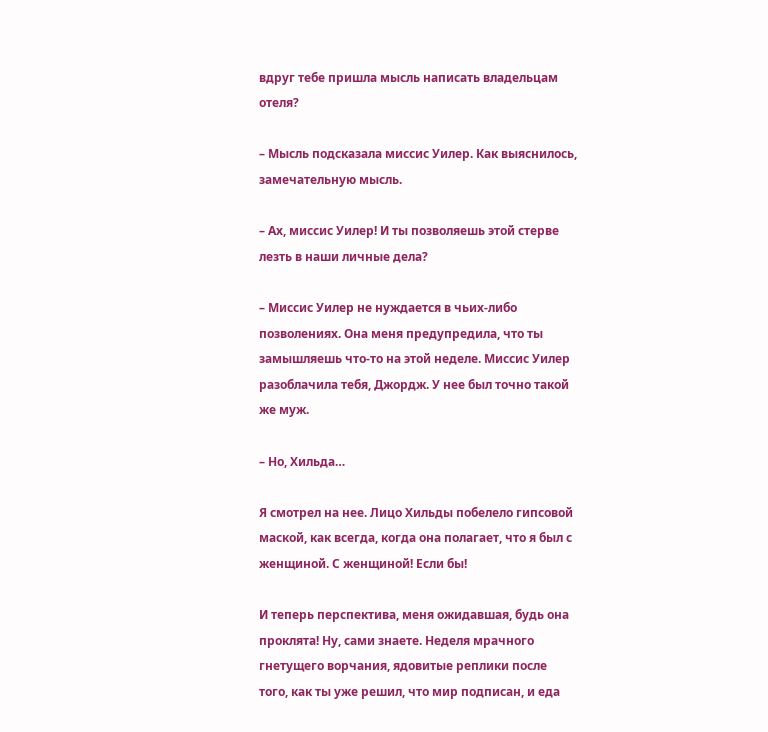вдруг тебе пришла мысль написать владельцам отеля?

– Мысль подсказала миссис Уилер. Как выяснилось, замечательную мысль.

– Ах, миссис Уилер! И ты позволяешь этой стерве лезть в наши личные дела?

– Миссис Уилер не нуждается в чьих-либо позволениях. Она меня предупредила, что ты замышляешь что-то на этой неделе. Миссис Уилер разоблачила тебя, Джордж. У нее был точно такой же муж.

– Но, Хильда…

Я смотрел на нее. Лицо Хильды побелело гипсовой маской, как всегда, когда она полагает, что я был с женщиной. С женщиной! Если бы!

И теперь перспектива, меня ожидавшая, будь она проклята! Ну, сами знаете. Неделя мрачного гнетущего ворчания, ядовитые реплики после того, как ты уже решил, что мир подписан, и еда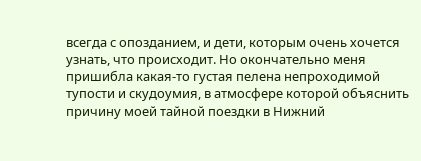всегда с опозданием, и дети, которым очень хочется узнать, что происходит. Но окончательно меня пришибла какая-то густая пелена непроходимой тупости и скудоумия, в атмосфере которой объяснить причину моей тайной поездки в Нижний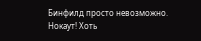Бинфилд просто невозможно. Нокаут! Хоть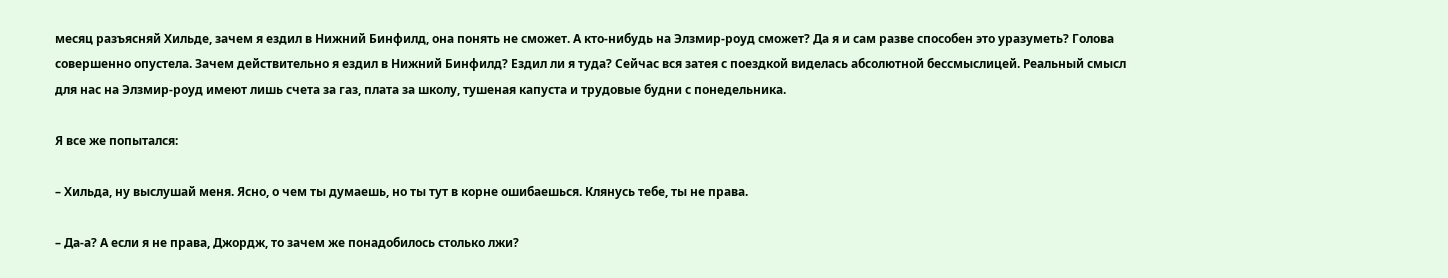месяц разъясняй Хильде, зачем я ездил в Нижний Бинфилд, она понять не сможет. А кто-нибудь на Элзмир-роуд сможет? Да я и сам разве способен это уразуметь? Голова совершенно опустела. Зачем действительно я ездил в Нижний Бинфилд? Ездил ли я туда? Сейчас вся затея с поездкой виделась абсолютной бессмыслицей. Реальный смысл для нас на Элзмир-роуд имеют лишь счета за газ, плата за школу, тушеная капуста и трудовые будни с понедельника.

Я все же попытался:

– Хильда, ну выслушай меня. Ясно, о чем ты думаешь, но ты тут в корне ошибаешься. Клянусь тебе, ты не права.

– Да-а? А если я не права, Джордж, то зачем же понадобилось столько лжи?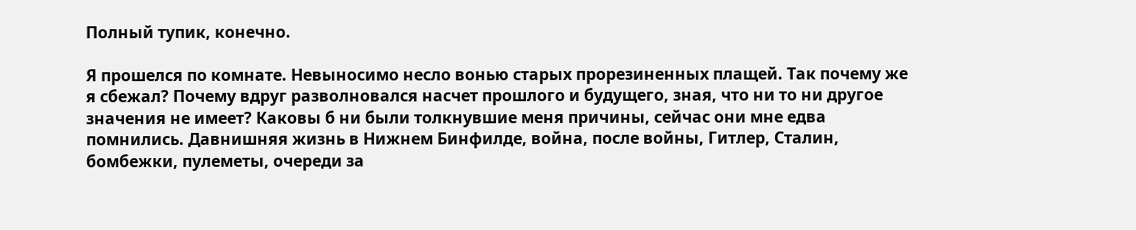Полный тупик, конечно.

Я прошелся по комнате. Невыносимо несло вонью старых прорезиненных плащей. Так почему же я сбежал? Почему вдруг разволновался насчет прошлого и будущего, зная, что ни то ни другое значения не имеет? Каковы б ни были толкнувшие меня причины, сейчас они мне едва помнились. Давнишняя жизнь в Нижнем Бинфилде, война, после войны, Гитлер, Сталин, бомбежки, пулеметы, очереди за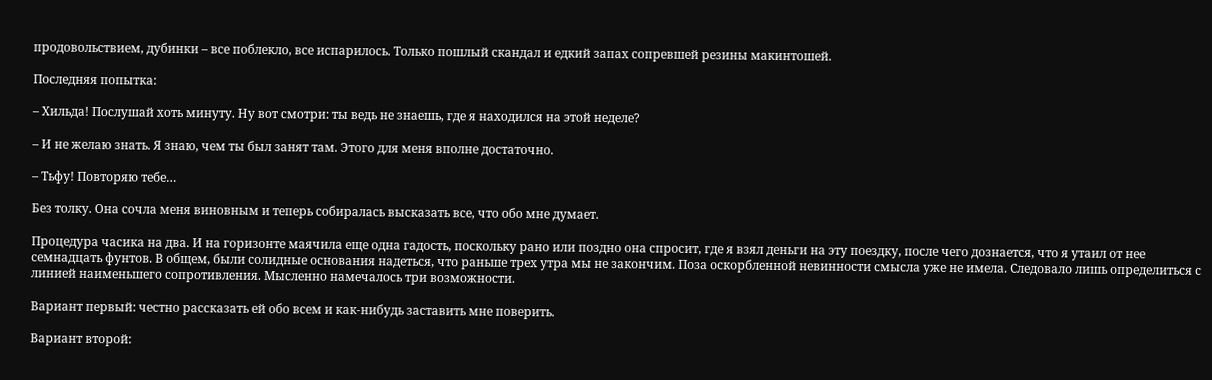продовольствием, дубинки – все поблекло, все испарилось. Только пошлый скандал и едкий запах сопревшей резины макинтошей.

Последняя попытка:

– Хильда! Послушай хоть минуту. Ну вот смотри: ты ведь не знаешь, где я находился на этой неделе?

– И не желаю знать. Я знаю, чем ты был занят там. Этого для меня вполне достаточно.

– Тьфу! Повторяю тебе…

Без толку. Она сочла меня виновным и теперь собиралась высказать все, что обо мне думает.

Процедура часика на два. И на горизонте маячила еще одна гадость, поскольку рано или поздно она спросит, где я взял деньги на эту поездку, после чего дознается, что я утаил от нее семнадцать фунтов. В общем, были солидные основания надеться, что раньше трех утра мы не закончим. Поза оскорбленной невинности смысла уже не имела. Следовало лишь определиться с линией наименьшего сопротивления. Мысленно намечалось три возможности.

Вариант первый: честно рассказать ей обо всем и как-нибудь заставить мне поверить.

Вариант второй: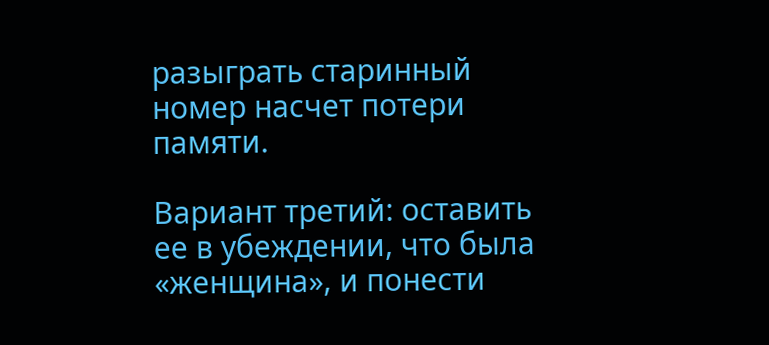разыграть старинный номер насчет потери памяти.

Вариант третий: оставить ее в убеждении, что была «женщина», и понести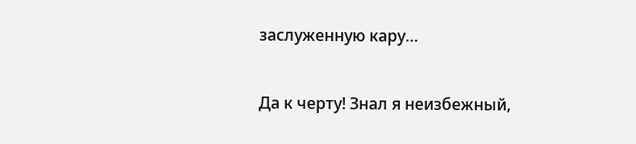заслуженную кару…

Да к черту! Знал я неизбежный,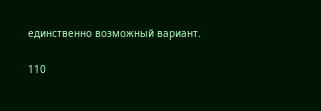единственно возможный вариант.

110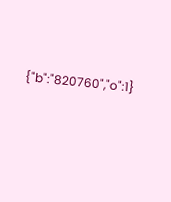{"b":"820760","o":1}